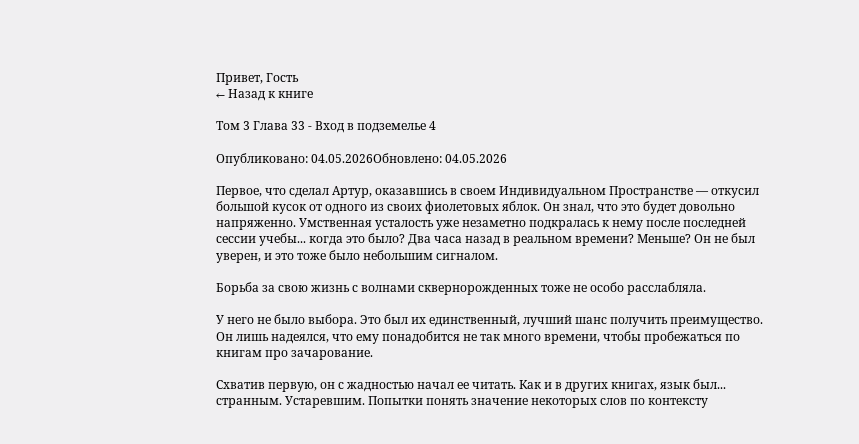Привет, Гость
← Назад к книге

Том 3 Глава 33 - Вход в подземелье 4

Опубликовано: 04.05.2026Обновлено: 04.05.2026

Первое, что сделал Артур, оказавшись в своем Индивидуальном Пространстве — откусил большой кусок от одного из своих фиолетовых яблок. Он знал, что это будет довольно напряженно. Умственная усталость уже незаметно подкралась к нему после последней сессии учебы... когда это было? Два часа назад в реальном времени? Меньше? Он не был уверен, и это тоже было небольшим сигналом.

Борьба за свою жизнь с волнами сквернорожденных тоже не особо расслабляла.

У него не было выбора. Это был их единственный, лучший шанс получить преимущество. Он лишь надеялся, что ему понадобится не так много времени, чтобы пробежаться по книгам про зачарование.

Схватив первую, он с жадностью начал ее читать. Как и в других книгах, язык был... странным. Устаревшим. Попытки понять значение некоторых слов по контексту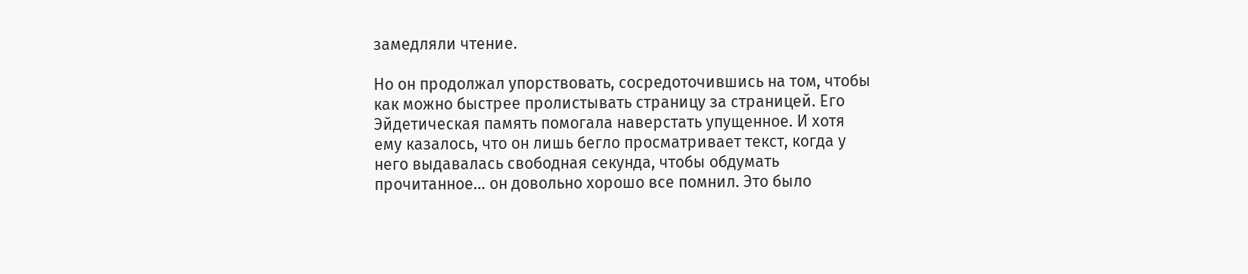замедляли чтение.

Но он продолжал упорствовать, сосредоточившись на том, чтобы как можно быстрее пролистывать страницу за страницей. Его Эйдетическая память помогала наверстать упущенное. И хотя ему казалось, что он лишь бегло просматривает текст, когда у него выдавалась свободная секунда, чтобы обдумать прочитанное... он довольно хорошо все помнил. Это было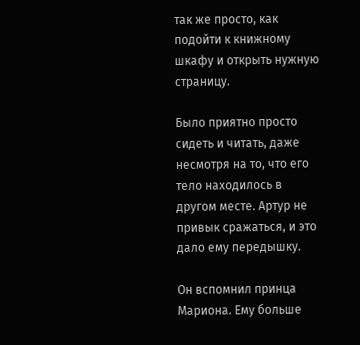так же просто, как подойти к книжному шкафу и открыть нужную страницу.

Было приятно просто сидеть и читать, даже несмотря на то, что его тело находилось в другом месте. Артур не привык сражаться, и это дало ему передышку.

Он вспомнил принца Мариона. Ему больше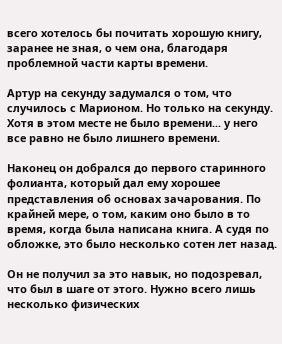всего хотелось бы почитать хорошую книгу, заранее не зная, о чем она, благодаря проблемной части карты времени.

Артур на секунду задумался о том, что случилось с Марионом. Но только на секунду. Хотя в этом месте не было времени... у него все равно не было лишнего времени.

Наконец он добрался до первого старинного фолианта, который дал ему хорошее представления об основах зачарования. По крайней мере, о том, каким оно было в то время, когда была написана книга. А судя по обложке, это было несколько сотен лет назад.

Он не получил за это навык, но подозревал, что был в шаге от этого. Нужно всего лишь несколько физических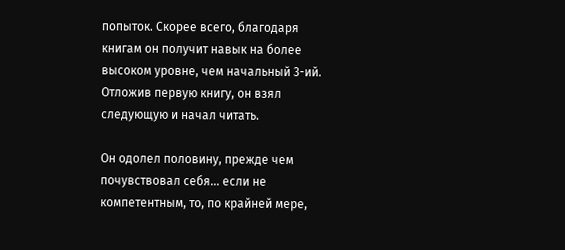попыток. Скорее всего, благодаря книгам он получит навык на более высоком уровне, чем начальный 3-ий. Отложив первую книгу, он взял следующую и начал читать.

Он одолел половину, прежде чем почувствовал себя... если не компетентным, то, по крайней мере,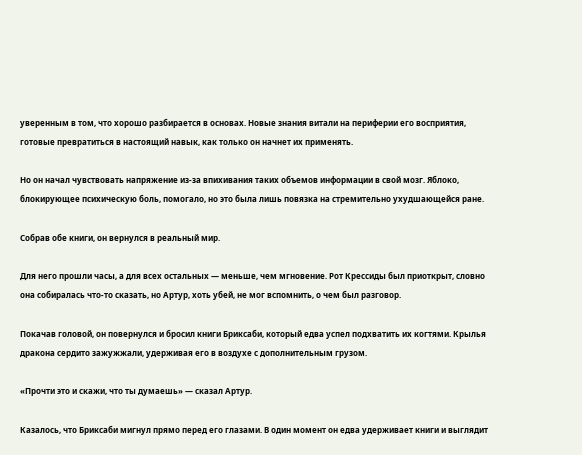уверенным в том, что хорошо разбирается в основах. Новые знания витали на периферии его восприятия, готовые превратиться в настоящий навык, как только он начнет их применять.

Но он начал чувствовать напряжение из-за впихивания таких объемов информации в свой мозг. Яблоко, блокирующее психическую боль, помогало, но это была лишь повязка на стремительно ухудшающейся ране.

Собрав обе книги, он вернулся в реальный мир.

Для него прошли часы, а для всех остальных — меньше, чем мгновение. Рот Крессиды был приоткрыт, словно она собиралась что-то сказать, но Артур, хоть убей, не мог вспомнить, о чем был разговор.

Покачав головой, он повернулся и бросил книги Бриксаби, который едва успел подхватить их когтями. Крылья дракона сердито зажужжали, удерживая его в воздухе с дополнительным грузом.

«Прочти это и скажи, что ты думаешь» — сказал Артур.

Казалось, что Бриксаби мигнул прямо перед его глазами. В один момент он едва удерживает книги и выглядит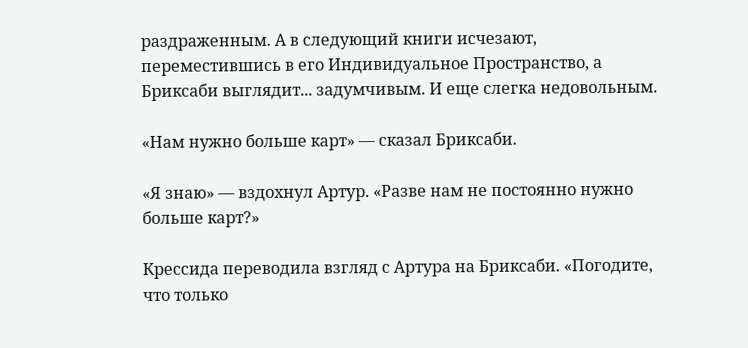раздраженным. А в следующий книги исчезают, переместившись в его Индивидуальное Пространство, а Бриксаби выглядит... задумчивым. И еще слегка недовольным.

«Нам нужно больше карт» — сказал Бриксаби.

«Я знаю» — вздохнул Артур. «Разве нам не постоянно нужно больше карт?»

Крессида переводила взгляд с Артура на Бриксаби. «Погодите, что только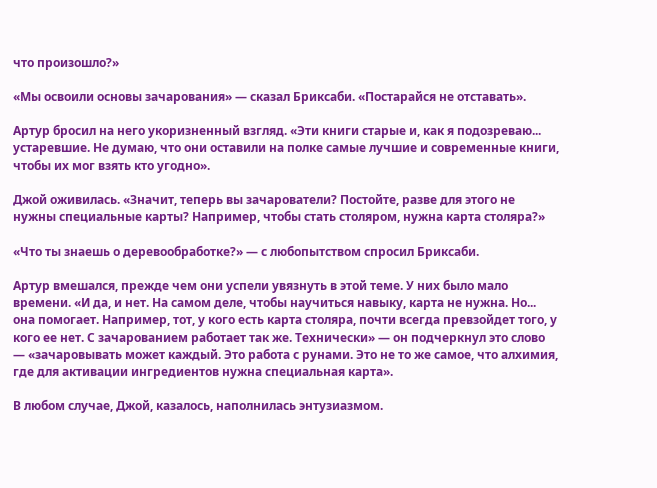что произошло?»

«Мы освоили основы зачарования» — сказал Бриксаби. «Постарайся не отставать».

Артур бросил на него укоризненный взгляд. «Эти книги старые и, как я подозреваю... устаревшие. Не думаю, что они оставили на полке самые лучшие и современные книги, чтобы их мог взять кто угодно».

Джой оживилась. «Значит, теперь вы зачарователи? Постойте, разве для этого не нужны специальные карты? Например, чтобы стать столяром, нужна карта столяра?»

«Что ты знаешь о деревообработке?» — с любопытством спросил Бриксаби.

Артур вмешался, прежде чем они успели увязнуть в этой теме. У них было мало времени. «И да, и нет. На самом деле, чтобы научиться навыку, карта не нужна. Но... она помогает. Например, тот, у кого есть карта столяра, почти всегда превзойдет того, у кого ее нет. С зачарованием работает так же. Технически» — он подчеркнул это слово — «зачаровывать может каждый. Это работа с рунами. Это не то же самое, что алхимия, где для активации ингредиентов нужна специальная карта».

В любом случае, Джой, казалось, наполнилась энтузиазмом.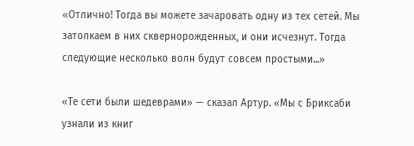«Отлично! Тогда вы можете зачаровать одну из тех сетей. Мы затолкаем в них сквернорожденных, и они исчезнут. Тогда следующие несколько волн будут совсем простыми...»

«Те сети были шедеврами» — сказал Артур. «Мы с Бриксаби узнали из книг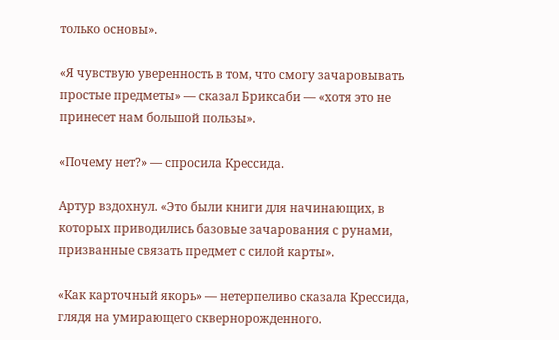только основы».

«Я чувствую уверенность в том, что смогу зачаровывать простые предметы» — сказал Бриксаби — «хотя это не принесет нам большой пользы».

«Почему нет?» — спросила Крессида.

Артур вздохнул. «Это были книги для начинающих, в которых приводились базовые зачарования с рунами, призванные связать предмет с силой карты».

«Как карточный якорь» — нетерпеливо сказала Крессида, глядя на умирающего сквернорожденного.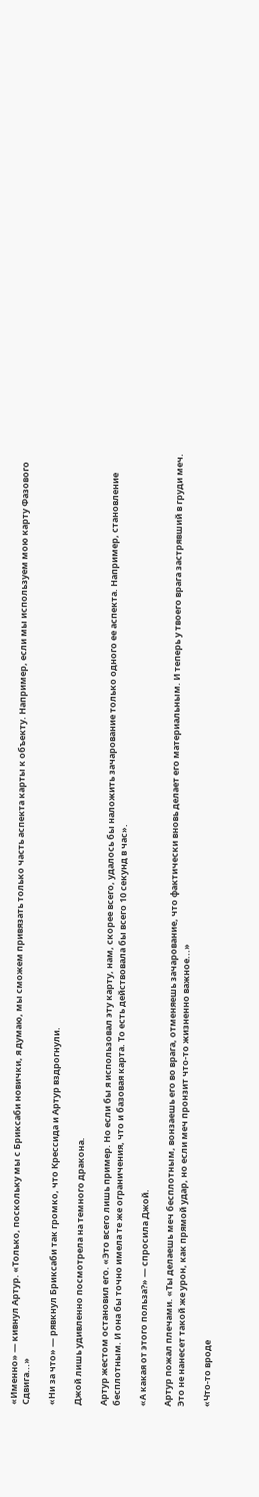«Именно» — кивнул Артур. «Только, поскольку мы с Бриксаби новички, я думаю, мы сможем привязать только часть аспекта карты к объекту. Например, если мы используем мою карту Фазового Сдвига...»

«Ни за что» — рявкнул Бриксаби так громко, что Крессида и Артур вздрогнули.

Джой лишь удивленно посмотрела на темного дракона.

Артур жестом остановил его. «Это всего лишь пример. Но если бы я использовал эту карту, нам, скорее всего, удалось бы наложить зачарование только одного ее аспекта. Например, становление бесплотным. И она бы точно имела те же ограничения, что и базовая карта. То есть действовала бы всего 10 секунд в час».

«А какая от этого польза?» — спросила Джой.

Артур пожал плечами. «Ты делаешь меч бесплотным, вонзаешь его во врага, отменяешь зачарование, что фактически вновь делает его материальным. И теперь у твоего врага застрявший в груди меч. Это не нанесет такой же урон, как прямой удар, но если меч пронзит что-то жизненно важное...»

«Что-то вроде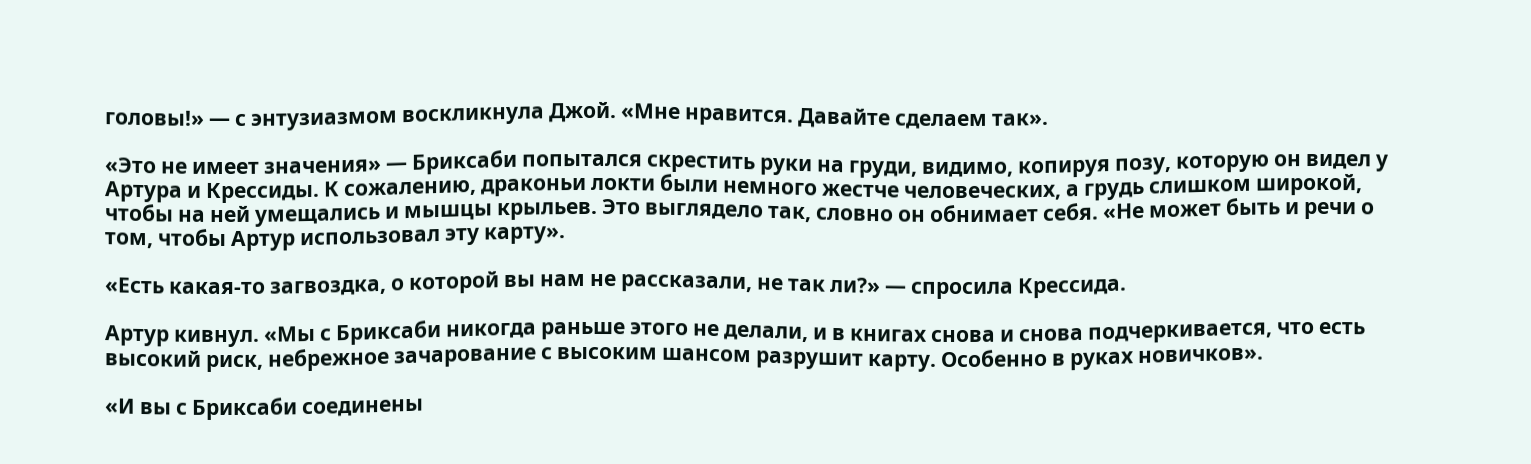головы!» — с энтузиазмом воскликнула Джой. «Мне нравится. Давайте сделаем так».

«Это не имеет значения» — Бриксаби попытался скрестить руки на груди, видимо, копируя позу, которую он видел у Артура и Крессиды. К сожалению, драконьи локти были немного жестче человеческих, а грудь слишком широкой, чтобы на ней умещались и мышцы крыльев. Это выглядело так, словно он обнимает себя. «Не может быть и речи о том, чтобы Артур использовал эту карту».

«Есть какая-то загвоздка, о которой вы нам не рассказали, не так ли?» — спросила Крессида.

Артур кивнул. «Мы с Бриксаби никогда раньше этого не делали, и в книгах снова и снова подчеркивается, что есть высокий риск, небрежное зачарование с высоким шансом разрушит карту. Особенно в руках новичков».

«И вы с Бриксаби соединены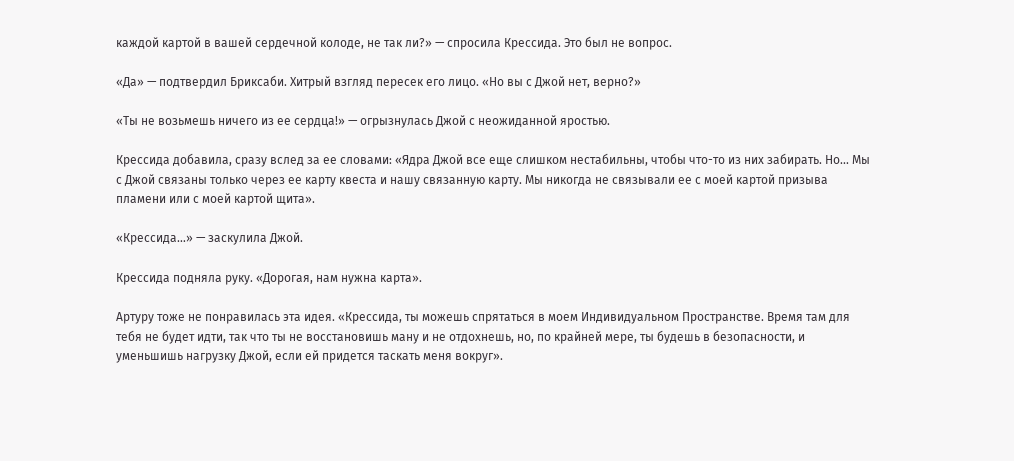каждой картой в вашей сердечной колоде, не так ли?» — спросила Крессида. Это был не вопрос.

«Да» — подтвердил Бриксаби. Хитрый взгляд пересек его лицо. «Но вы с Джой нет, верно?»

«Ты не возьмешь ничего из ее сердца!» — огрызнулась Джой с неожиданной яростью.

Крессида добавила, сразу вслед за ее словами: «Ядра Джой все еще слишком нестабильны, чтобы что-то из них забирать. Но... Мы с Джой связаны только через ее карту квеста и нашу связанную карту. Мы никогда не связывали ее с моей картой призыва пламени или с моей картой щита».

«Крессида…» — заскулила Джой.

Крессида подняла руку. «Дорогая, нам нужна карта».

Артуру тоже не понравилась эта идея. «Крессида, ты можешь спрятаться в моем Индивидуальном Пространстве. Время там для тебя не будет идти, так что ты не восстановишь ману и не отдохнешь, но, по крайней мере, ты будешь в безопасности, и уменьшишь нагрузку Джой, если ей придется таскать меня вокруг».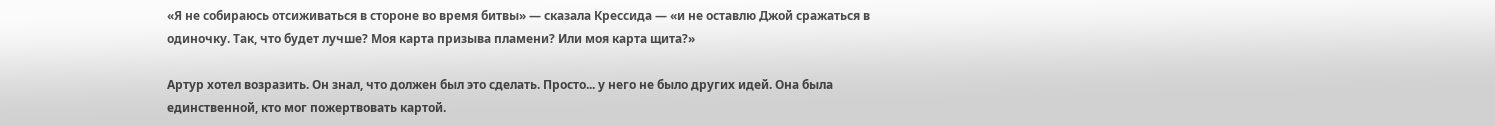«Я не собираюсь отсиживаться в стороне во время битвы» — сказала Крессида — «и не оставлю Джой сражаться в одиночку. Так, что будет лучше? Моя карта призыва пламени? Или моя карта щита?»

Артур хотел возразить. Он знал, что должен был это сделать. Просто... у него не было других идей. Она была единственной, кто мог пожертвовать картой.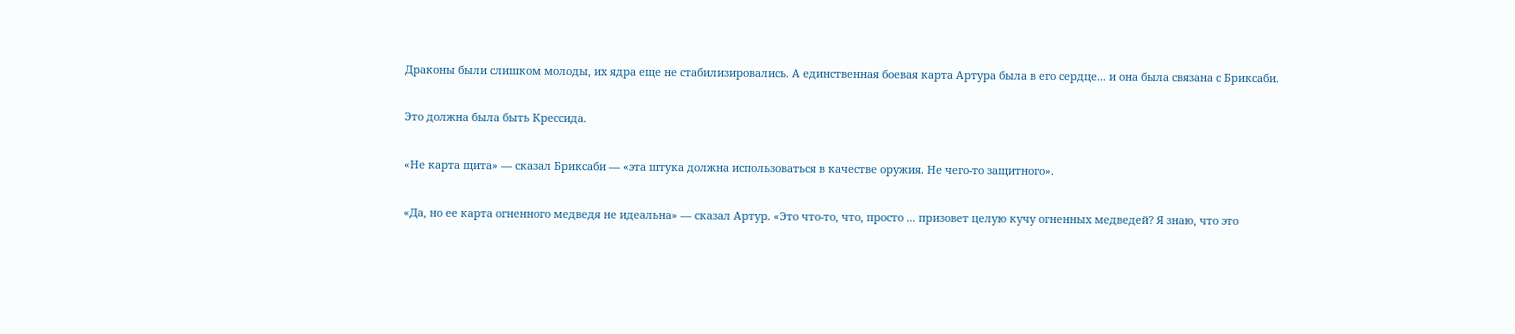Драконы были слишком молоды, их ядра еще не стабилизировались. А единственная боевая карта Артура была в его сердце... и она была связана с Бриксаби.

Это должна была быть Крессида.

«Не карта щита» — сказал Бриксаби — «эта штука должна использоваться в качестве оружия. Не чего-то защитного».

«Да, но ее карта огненного медведя не идеальна» — сказал Артур. «Это что-то, что, просто ... призовет целую кучу огненных медведей? Я знаю, что это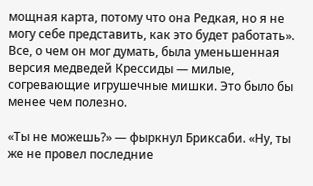мощная карта, потому что она Редкая, но я не могу себе представить, как это будет работать». Все, о чем он мог думать, была уменьшенная версия медведей Крессиды — милые, согревающие игрушечные мишки. Это было бы менее чем полезно.

«Ты не можешь?» — фыркнул Бриксаби. «Ну, ты же не провел последние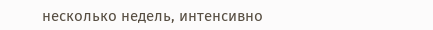несколько недель, интенсивно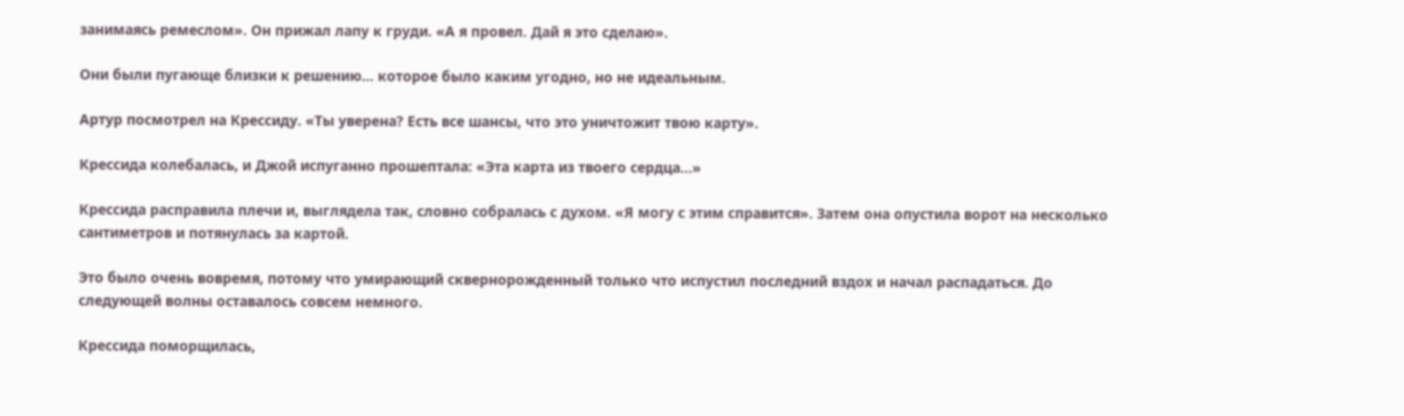занимаясь ремеслом». Он прижал лапу к груди. «А я провел. Дай я это сделаю».

Они были пугающе близки к решению... которое было каким угодно, но не идеальным.

Артур посмотрел на Крессиду. «Ты уверена? Есть все шансы, что это уничтожит твою карту».

Крессида колебалась, и Джой испуганно прошептала: «Эта карта из твоего сердца...»

Крессида расправила плечи и, выглядела так, словно собралась с духом. «Я могу с этим справится». Затем она опустила ворот на несколько сантиметров и потянулась за картой.

Это было очень вовремя, потому что умирающий сквернорожденный только что испустил последний вздох и начал распадаться. До следующей волны оставалось совсем немного.

Крессида поморщилась,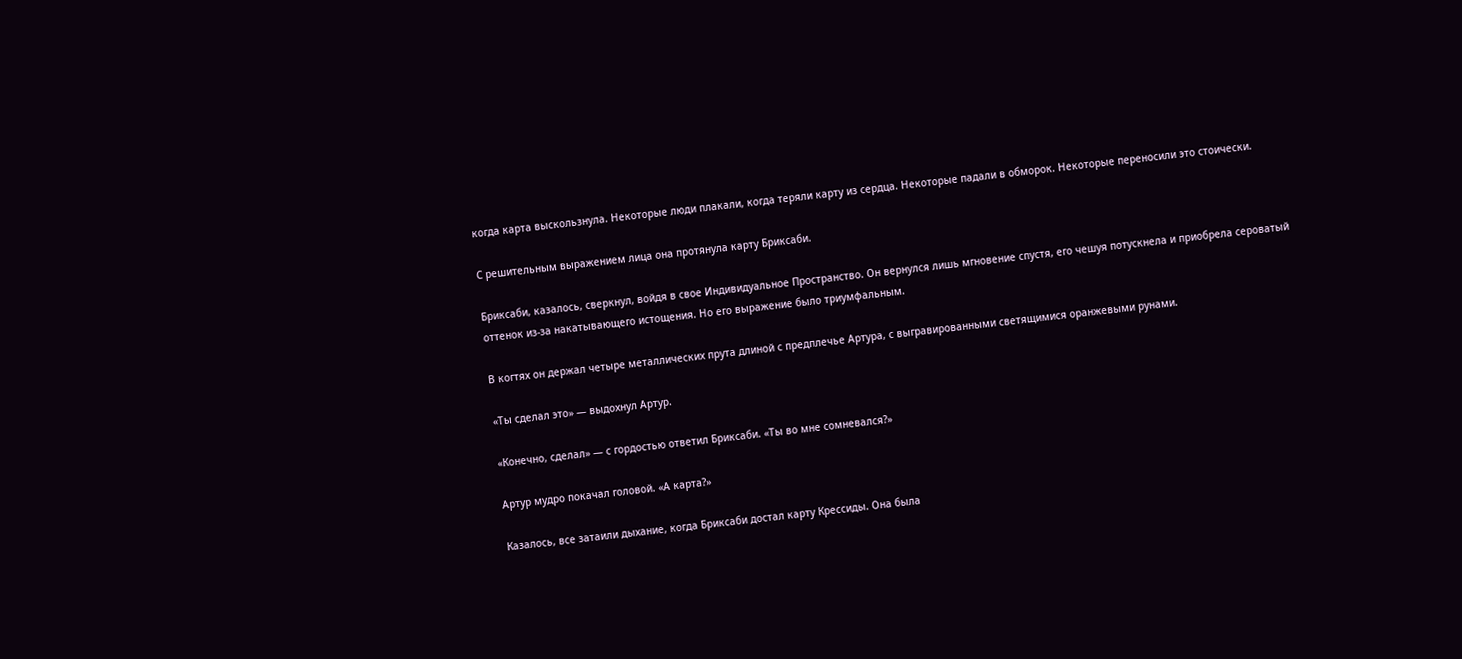когда карта выскользнула. Некоторые люди плакали, когда теряли карту из сердца. Некоторые падали в обморок. Некоторые переносили это стоически.

С решительным выражением лица она протянула карту Бриксаби.

Бриксаби, казалось, сверкнул, войдя в свое Индивидуальное Пространство. Он вернулся лишь мгновение спустя, его чешуя потускнела и приобрела сероватый оттенок из-за накатывающего истощения. Но его выражение было триумфальным.

В когтях он держал четыре металлических прута длиной с предплечье Артура, с выгравированными светящимися оранжевыми рунами.

«Ты сделал это» — выдохнул Артур.

«Конечно, сделал» — с гордостью ответил Бриксаби. «Ты во мне сомневался?»

Артур мудро покачал головой. «А карта?»

Казалось, все затаили дыхание, когда Бриксаби достал карту Крессиды. Она была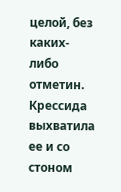целой, без каких-либо отметин. Крессида выхватила ее и со стоном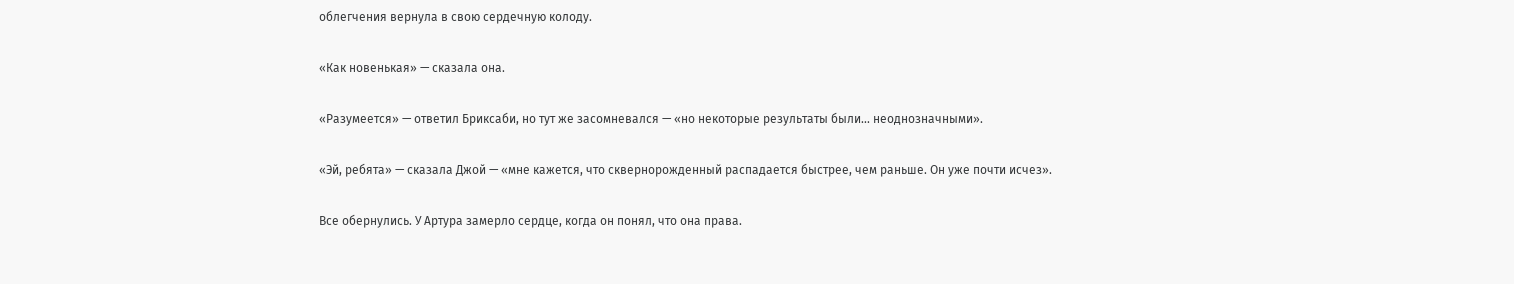облегчения вернула в свою сердечную колоду.

«Как новенькая» — сказала она.

«Разумеется» — ответил Бриксаби, но тут же засомневался — «но некоторые результаты были... неоднозначными».

«Эй, ребята» — сказала Джой — «мне кажется, что сквернорожденный распадается быстрее, чем раньше. Он уже почти исчез».

Все обернулись. У Артура замерло сердце, когда он понял, что она права.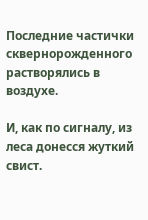Последние частички сквернорожденного растворялись в воздухе.

И, как по сигналу, из леса донесся жуткий свист.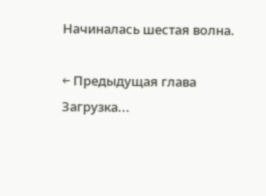Начиналась шестая волна.

← Предыдущая глава
Загрузка...